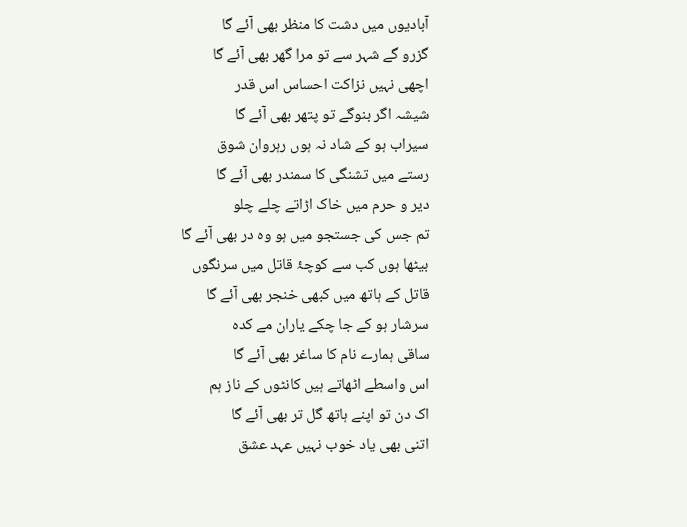آبادیوں میں دشت کا منظر بھی آئے گا
گزرو گے شہر سے تو مرا گھر بھی آئے گا
اچھی نہیں نزاکت احساس اس قدر
شیشہ اگر بنوگے تو پتھر بھی آئے گا
سیراب ہو کے شاد نہ ہوں رہروان شوق
رستے میں تشنگی کا سمندر بھی آئے گا
دیر و حرم میں خاک اڑاتے چلے چلو
تم جس کی جستجو میں ہو وہ در بھی آئے گا
بیٹھا ہوں کب سے کوچۂ قاتل میں سرنگوں
قاتل کے ہاتھ میں کبھی خنجر بھی آئے گا
سرشار ہو کے جا چکے یاران مے کدہ
ساقی ہمارے نام کا ساغر بھی آئے گا
اس واسطے اٹھاتے ہیں کانٹوں کے ناز ہم
اک دن تو اپنے ہاتھ گل تر بھی آئے گا
اتنی بھی یاد خوب نہیں عہد عشق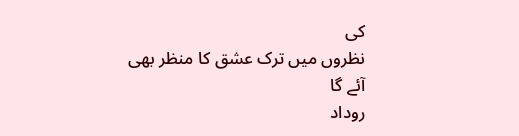کی
نظروں میں ترک عشق کا منظر بھی آئے گا
روداد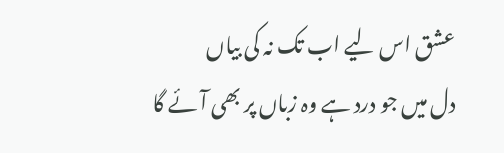عشق اس لیے اب تک نہ کی بیاں
دل میں جو درد ہے وہ زباں پر بھی آئے گا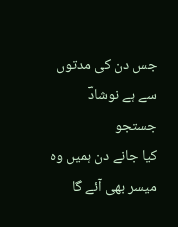جس دن کی مدتوں سے ہے نوشادؔ جستجو
کیا جانے دن ہمیں وہ میسر بھی آئے گا